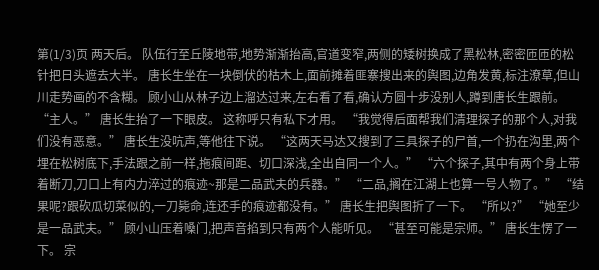第(1/3)页 两天后。 队伍行至丘陵地带,地势渐渐抬高,官道变窄,两侧的矮树换成了黑松林,密密匝匝的松针把日头遮去大半。 唐长生坐在一块倒伏的枯木上,面前摊着匪寨搜出来的舆图,边角发黄,标注潦草,但山川走势画的不含糊。 顾小山从林子边上溜达过来,左右看了看,确认方圆十步没别人,蹲到唐长生跟前。 “主人。” 唐长生抬了一下眼皮。 这称呼只有私下才用。 “我觉得后面帮我们清理探子的那个人,对我们没有恶意。” 唐长生没吭声,等他往下说。 “这两天马达又搜到了三具探子的尸首,一个扔在沟里,两个埋在松树底下,手法跟之前一样,拖痕间距、切口深浅,全出自同一个人。” “六个探子,其中有两个身上带着断刀,刀口上有内力淬过的痕迹~那是二品武夫的兵器。” “二品,搁在江湖上也算一号人物了。” “结果呢?跟砍瓜切菜似的,一刀毙命,连还手的痕迹都没有。” 唐长生把舆图折了一下。 “所以?” “她至少是一品武夫。” 顾小山压着嗓门,把声音掐到只有两个人能听见。 “甚至可能是宗师。” 唐长生愣了一下。 宗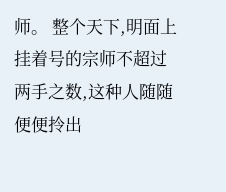师。 整个天下,明面上挂着号的宗师不超过两手之数,这种人随随便便拎出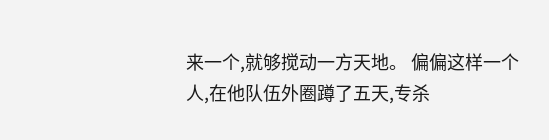来一个,就够搅动一方天地。 偏偏这样一个人,在他队伍外圈蹲了五天,专杀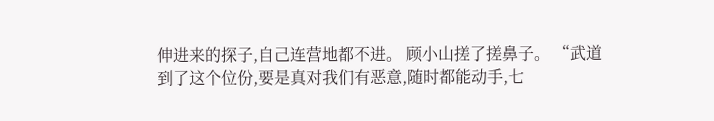伸进来的探子,自己连营地都不进。 顾小山搓了搓鼻子。 “武道到了这个位份,要是真对我们有恶意,随时都能动手,七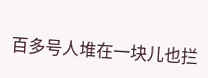百多号人堆在一块儿也拦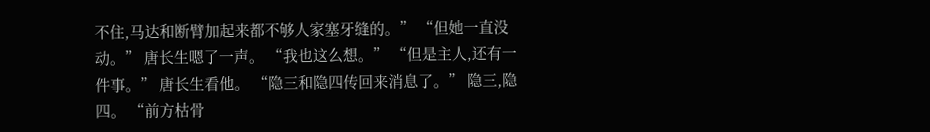不住,马达和断臂加起来都不够人家塞牙缝的。” “但她一直没动。” 唐长生嗯了一声。 “我也这么想。” “但是主人,还有一件事。” 唐长生看他。 “隐三和隐四传回来消息了。” 隐三,隐四。 “前方枯骨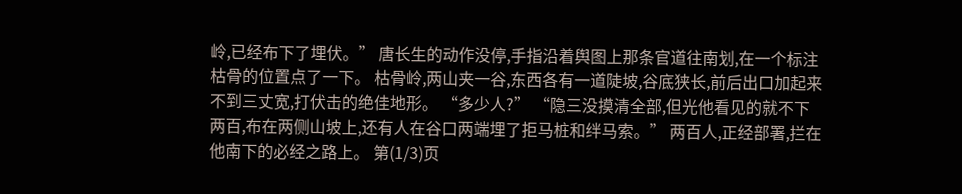岭,已经布下了埋伏。” 唐长生的动作没停,手指沿着舆图上那条官道往南划,在一个标注枯骨的位置点了一下。 枯骨岭,两山夹一谷,东西各有一道陡坡,谷底狭长,前后出口加起来不到三丈宽,打伏击的绝佳地形。 “多少人?” “隐三没摸清全部,但光他看见的就不下两百,布在两侧山坡上,还有人在谷口两端埋了拒马桩和绊马索。” 两百人,正经部署,拦在他南下的必经之路上。 第(1/3)页